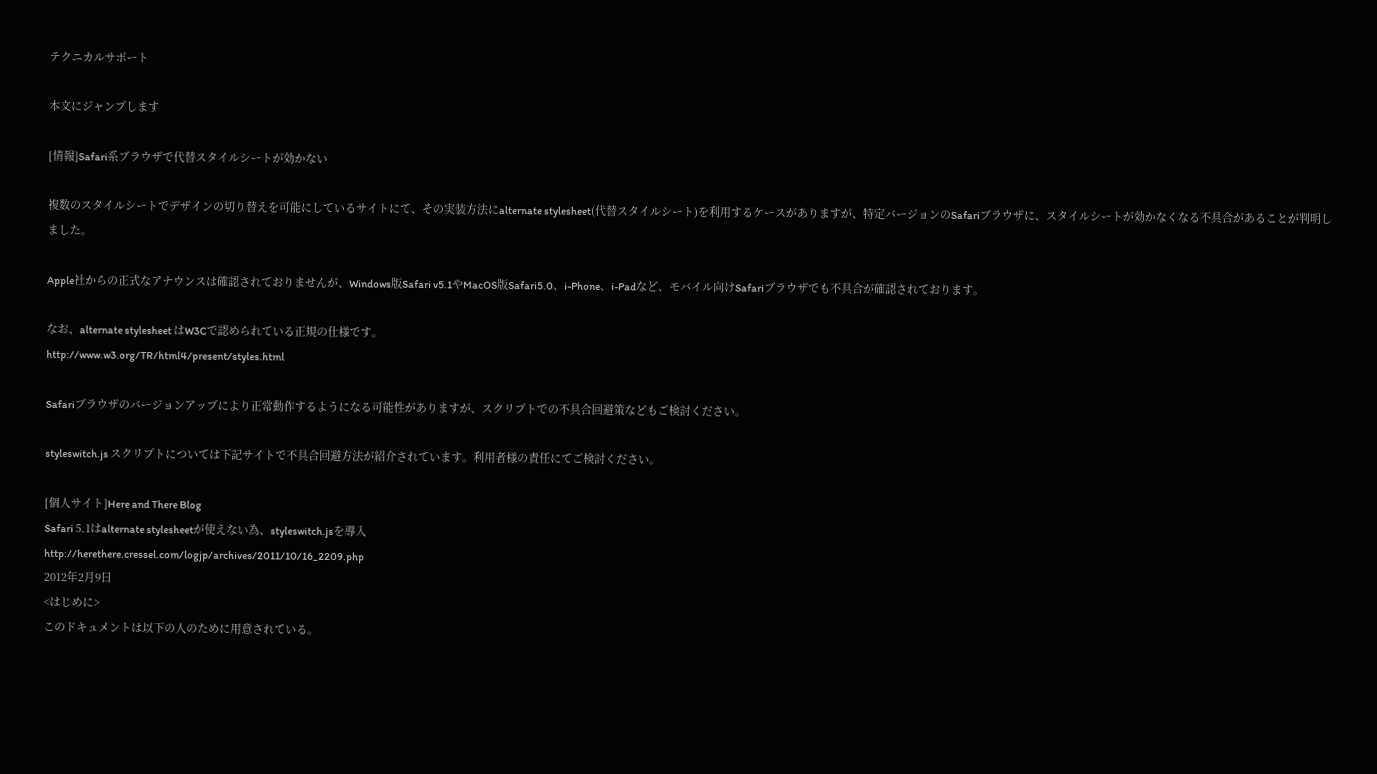テクニカルサポート

本文にジャンプします

[情報]Safari系ブラウザで代替スタイルシートが効かない

複数のスタイルシートでデザインの切り替えを可能にしているサイトにて、その実装方法にalternate stylesheet(代替スタイルシート)を利用するケースがありますが、特定バージョンのSafariブラウザに、スタイルシートが効かなくなる不具合があることが判明しました。

Apple社からの正式なアナウンスは確認されておりませんが、Windows版Safari v5.1やMacOS版Safari5.0、i-Phone、i-Padなど、モバイル向けSafariブラウザでも不具合が確認されております。

なお、alternate stylesheet はW3Cで認められている正規の仕様です。
http://www.w3.org/TR/html4/present/styles.html

Safariブラウザのバージョンアップにより正常動作するようになる可能性がありますが、スクリプトでの不具合回避策などもご検討ください。

styleswitch.js スクリプトについては下記サイトで不具合回避方法が紹介されています。利用者様の責任にてご検討ください。

[個人サイト]Here and There Blog
Safari 5.1はalternate stylesheetが使えない為、styleswitch.jsを導入
http://herethere.cressel.com/logjp/archives/2011/10/16_2209.php
2012年2月9日
<はじめに>
このドキュメントは以下の人のために用意されている。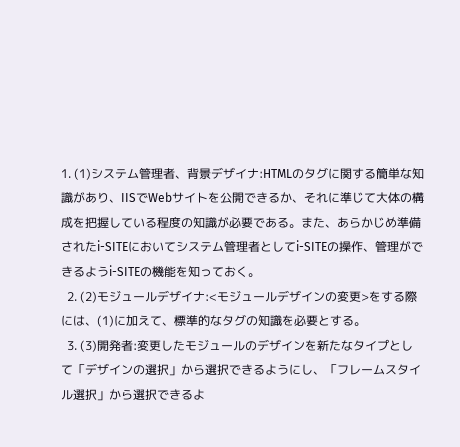1. (1)システム管理者、背景デザイナ:HTMLのタグに関する簡単な知識があり、IISでWebサイトを公開できるか、それに準じて大体の構成を把握している程度の知識が必要である。また、あらかじめ準備されたi-SITEにおいてシステム管理者としてi-SITEの操作、管理ができるようi-SITEの機能を知っておく。
  2. (2)モジュールデザイナ:<モジュールデザインの変更>をする際には、(1)に加えて、標準的なタグの知識を必要とする。
  3. (3)開発者:変更したモジュールのデザインを新たなタイプとして「デザインの選択」から選択できるようにし、「フレームスタイル選択」から選択できるよ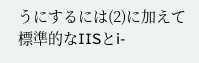うにするには(2)に加えて標準的なIISとi-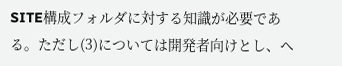SITE構成フォルダに対する知識が必要である。ただし(3)については開発者向けとし、ヘ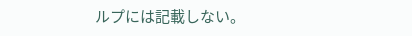ルプには記載しない。